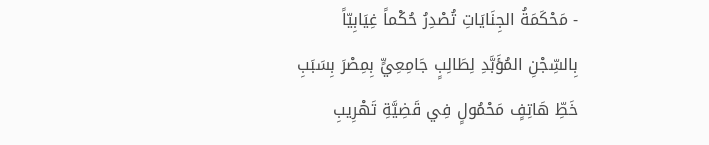- مَحْكَمَةُ الجِنَايَاتِ تُصْدِرُ حُكْماً غِيَابِيّاً بِالسِّجْنِ المُؤَبَّدِ لِطَالِبٍ جَامِعِيٍّ بِمِصْرَ بِسَبَبِ خَطِّ هَاتِفٍ مَحْمُولٍ فِي قَضِيَّةِ تَهْرِيبِ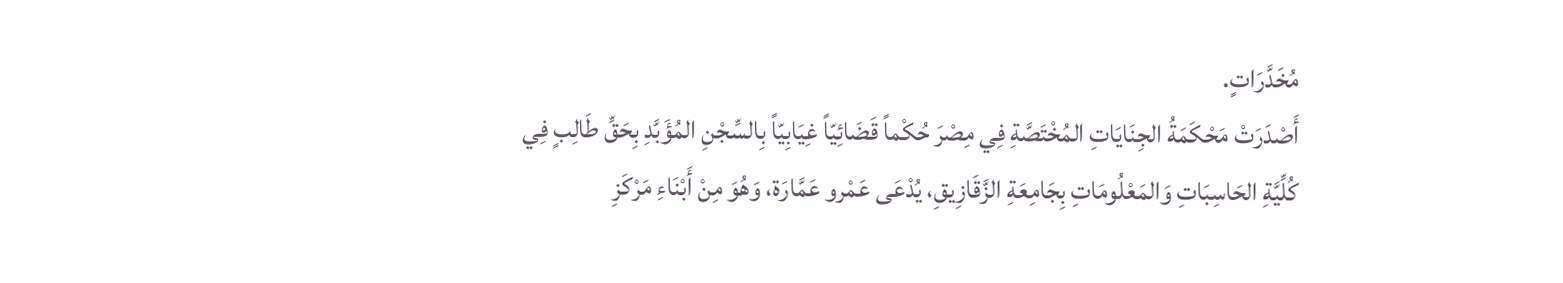مُخَدَّرَاتٍ.
أَصْدَرَتْ مَحْكَمَةُ الجِنَايَاتِ المُخْتَصَّةِ فِي مِصْرَ حُكْماً قَضَائِيّاً غِيَابِيّاً بِالسِّجْنِ المُؤَبَّدِ بِحَقِّ طَالِبٍ فِي كُلِّيَّةِ الحَاسِبَاتِ وَالمَعْلُومَاتِ بِجَامِعَةِ الزَّقَازِيقِ، يُدْعَى عَمْرو عَمَّارَة، وَهُوَ مِنْ أَبْنَاءِ مَرْكَزِ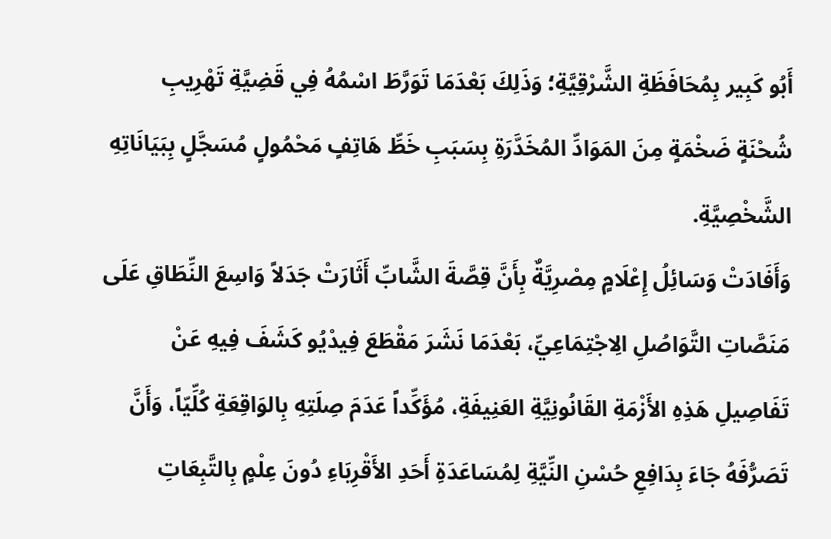أَبُو كَبِير بِمُحَافَظَةِ الشَّرْقِيَّةِ؛ وَذَلِكَ بَعْدَمَا تَوَرَّطَ اسْمُهُ فِي قَضِيَّةِ تَهْرِيبِ شُحْنَةٍ ضَخْمَةٍ مِنَ المَوَادِّ المُخَدَّرَةِ بِسَبَبِ خَطِّ هَاتِفٍ مَحْمُولٍ مُسَجَّلٍ بِبَيَانَاتِهِ الشَّخْصِيَّةِ.
وَأَفَادَتْ وَسَائِلُ إِعْلَامٍ مِصْرِيَّةٌ بِأَنَّ قِصَّةَ الشَّابِّ أَثَارَتْ جَدَلاً وَاسِعَ النِّطَاقِ عَلَى مَنَصَّاتِ التَّوَاصُلِ الِاجْتِمَاعِيِّ، بَعْدَمَا نَشَرَ مَقْطَعَ فِيدْيُو كَشَفَ فِيهِ عَنْ تَفَاصِيلِ هَذِهِ الأَزْمَةِ القَانُونِيَّةِ العَنِيفَةِ، مُؤَكِّداً عَدَمَ صِلَتِهِ بِالوَاقِعَةِ كُلِّيّاً، وَأَنَّ تَصَرُّفَهُ جَاءَ بِدَافِعِ حُسْنِ النِّيَّةِ لِمُسَاعَدَةِ أَحَدِ الأَقْرِبَاءِ دُونَ عِلْمٍ بِالتَّبِعَاتِ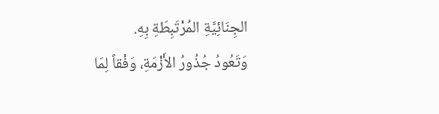الجِنَائِيَّةِ المُرْتَبِطَةِ بِهِ.
وَتَعُودُ جُذُورُ الأَزْمَةِ، وَفْقاً لِمَا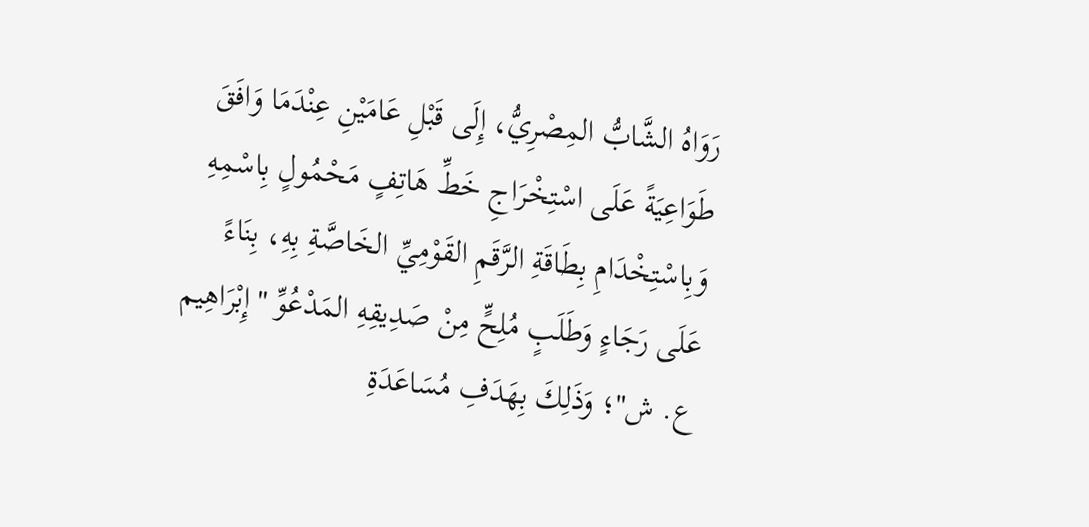رَوَاهُ الشَّابُّ المِصْرِيُّ، إِلَى قَبْلِ عَامَيْنِ عِنْدَمَا وَافَقَ طَوَاعِيَةً عَلَى اسْتِخْرَاجِ خَطِّ هَاتِفٍ مَحْمُولٍ بِاسْمِهِ وَبِاسْتِخْدَامِ بِطَاقَةِ الرَّقَمِ القَوْمِيِّ الخَاصَّةِ بِهِ، بِنَاءً عَلَى رَجَاءٍ وَطَلَبٍ مُلِحٍّ مِنْ صَدِيقِهِ المَدْعُوِّ "إِبْرَاهِيم ع. ش"؛ وَذَلِكَ بِهَدَفِ مُسَاعَدَةِ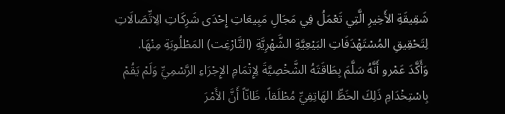شَقِيقَةِ الأَخِيرِ الَّتِي تَعْمَلُ فِي مَجَالِ مَبِيعَاتِ إِحْدَى شَرِكَاتِ الِاتِّصَالَاتِ لِتَحْقِيقِ المُسْتَهْدَفَاتِ البَيْعِيَّةِ الشَّهْرِيَّةِ (التَّارْغِت) المَطْلُوبَةِ مِنْهَا.
وَأَكَّدَ عَمْرو أَنَّهُ سَلَّمَ بِطَاقَتَهُ الشَّخْصِيَّةَ لِإِتْمَامِ الإِجْرَاءِ الرَّسْمِيِّ وَلَمْ يَقُمْ بِاسْتِخْدَامِ ذَلِكَ الخَطِّ الهَاتِفِيِّ مُطْلَقاً، ظَانّاً أَنَّ الأَمْرَ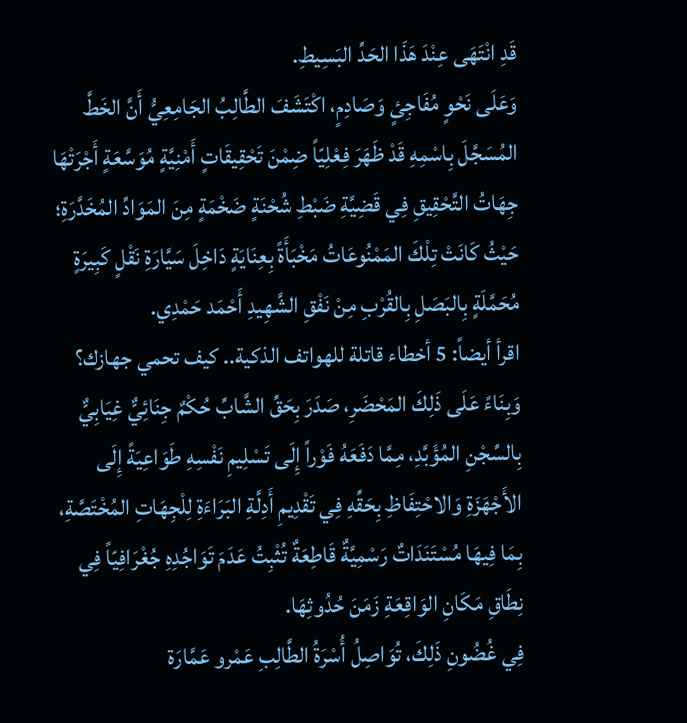قَدِ انْتَهَى عِنْدَ هَذَا الحَدِّ البَسِيطِ.
وَعَلَى نَحْوٍ مُفَاجِئٍ وَصَادِمٍ، اكْتَشَفَ الطَّالِبُ الجَامِعِيُّ أَنَّ الخَطَّ المُسَجَّلَ بِاسْمِهِ قَدْ ظَهَرَ فِعْلِيّاً ضِمْنَ تَحْقِيقَاتٍ أَمْنِيَّةٍ مُوَسَّعَةٍ أَجْرَتْهَا جِهَاتُ التَّحْقِيقِ فِي قَضِيَّةِ ضَبْطِ شُحْنَةٍ ضَخْمَةٍ مِنَ المَوَادِّ المُخَدَّرَةِ؛ حَيْثُ كَانَتْ تِلْكَ المَمْنُوعَاتُ مَخْبَأَةً بِعِنَايَةٍ دَاخِلَ سَيَّارَةِ نَقْلٍ كَبِيرَةٍ مُحَمَّلَةٍ بِالبَصَلِ بِالقُرْبِ مِنْ نَفْقِ الشَّهِيدِ أَحْمَد حَمْدِي.
اقرأ أيضاً: 5 أخطاء قاتلة للهواتف الذكية.. كيف تحمي جهازك؟
وَبِنَاءً عَلَى ذَلِكَ المَحْضَرِ، صَدَرَ بِحَقِّ الشَّابِّ حُكْمٌ جِنَائِيٌّ غِيَابِيٌّ بِالسِّجْنِ المُؤَبَّدِ، مِمَّا دَفَعَهُ فَوْراً إِلَى تَسْلِيمِ نَفْسِهِ طَوَاعِيَةً إِلَى الأَجْهَزَةِ وَالاحْتِفَاظِ بِحَقِّهِ فِي تَقْدِيمِ أَدِلَّةِ البَرَاءَةِ لِلْجِهَاتِ المُخْتَصَّةِ، بِمَا فِيهَا مُسْتَنَدَاتٌ رَسْمِيَّةٌ قَاطِعَةٌ تُثْبِتُ عَدَمَ تَوَاجُدِهِ جُغْرَافِيّاً فِي نِطَاقِ مَكَانِ الوَاقِعَةِ زَمَنَ حُدُوثِهَا.
فِي غُضُونِ ذَلِكَ، تُوَاصِلُ أُسْرَةُ الطَّالِبِ عَمْرو عَمَّارَة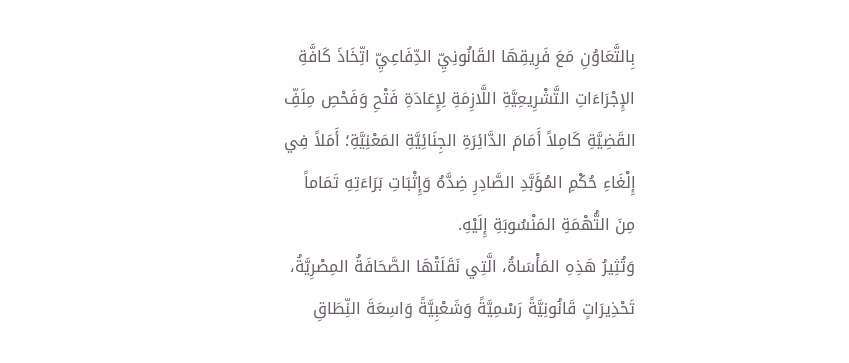بِالتَّعَاوُنِ مَعَ فَرِيقِهَا القَانُونِيِّ الدِّفَاعِيِّ اتِّخَاذَ كَافَّةِ الإِجْرَاءَاتِ التَّشْرِيعِيَّةِ اللَّازِمَةِ لِإِعَادَةِ فَتْحِ وَفَحْصِ مِلَفِّ القَضِيَّةِ كَامِلاً أَمَامَ الدَّائِرَةِ الجِنَائِيَّةِ المَعْنِيَّةِ؛ أَمَلاً فِي إِلْغَاءِ حُكْمِ المُؤَبَّدِ الصَّادِرِ ضِدَّهُ وَإِثْبَاتِ بَرَاءَتِهِ تَمَاماً مِنَ التُّهْمَةِ المَنْسُوبَةِ إِلَيْهِ.
وَتُثِيرُ هَذِهِ المَأْسَاةُ، الَّتِي نَقَلَتْهَا الصَّحَافَةُ المِصْرِيَّةُ، تَحْذِيرَاتٍ قَانُونِيَّةً رَسْمِيَّةً وَشَعْبِيَّةً وَاسِعَةَ النِّطَاقِ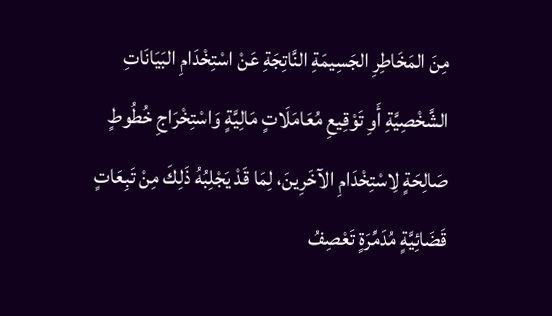مِنَ المَخَاطِرِ الجَسِيمَةِ النَّاتِجَةِ عَنْ اسْتِخْدَامِ البَيَانَاتِ الشَّخْصِيَّةِ أَوِ تَوْقِيعِ مُعَامَلَاتٍ مَالِيَّةٍ وَاسْتِخْرَاجِ خُطُوطٍ صَالِحَةٍ لِاسْتِخْدَامِ الآخَرِينَ، لِمَا قَدْ يَجْلِبُهُ ذَلِكَ مِنْ تَبِعَاتٍ قَضَائِيَّةٍ مُدَمِّرَةٍ تَعْصِفُ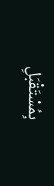بِمُسْتَقْبَلِ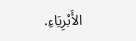الأَبْرِيَاءِ.